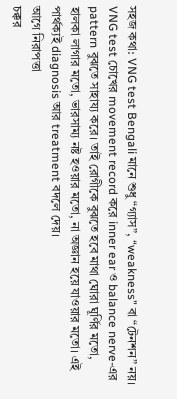সহজ কথা: VNG test Bengali মানে শুধু “গ্যাস”, “weakness” বা “টেনশন” নয়। VNG test চোখের movement record করে inner ear ও balance nerve-এর pattern বুঝতে সাহায্য করে। তাই রোগীকে বুঝতে হবে মাথা ঘোরা ঘূর্ণির মতো, হালকা লাগার মতো, ভারসাম্য নষ্ট হওয়ার মতো, না অজ্ঞান হয়ে যাওয়ার মতো। এই পার্থক্যই diagnosis আর treatment বদলে দেয়।
আগে নিরাপত্তা
চক্কর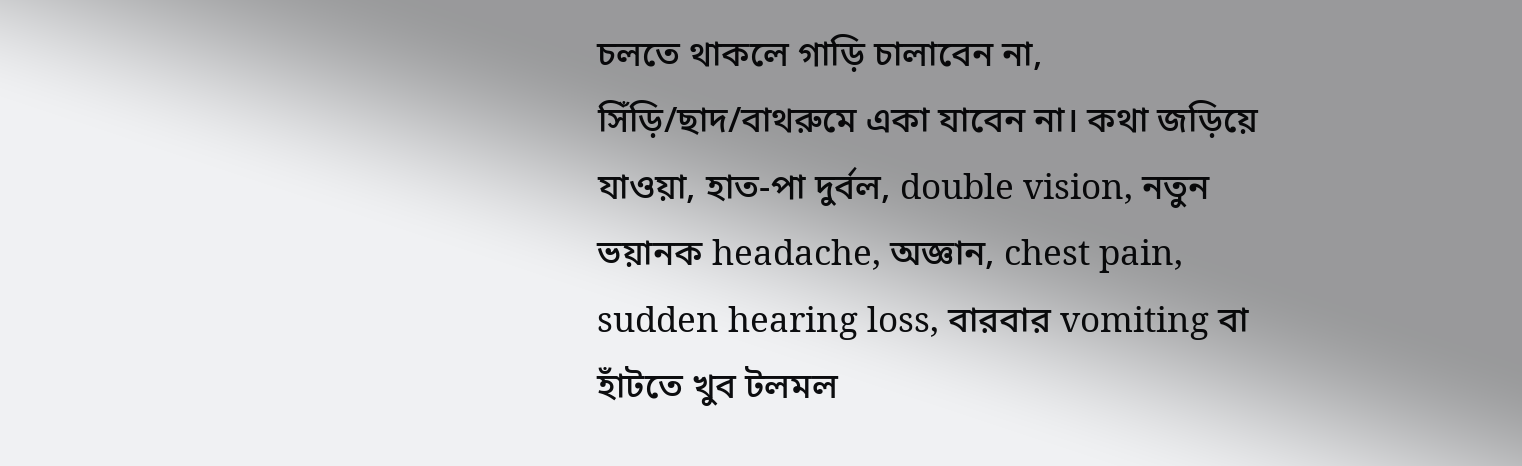চলতে থাকলে গাড়ি চালাবেন না, সিঁড়ি/ছাদ/বাথরুমে একা যাবেন না। কথা জড়িয়ে যাওয়া, হাত-পা দুর্বল, double vision, নতুন ভয়ানক headache, অজ্ঞান, chest pain, sudden hearing loss, বারবার vomiting বা হাঁটতে খুব টলমল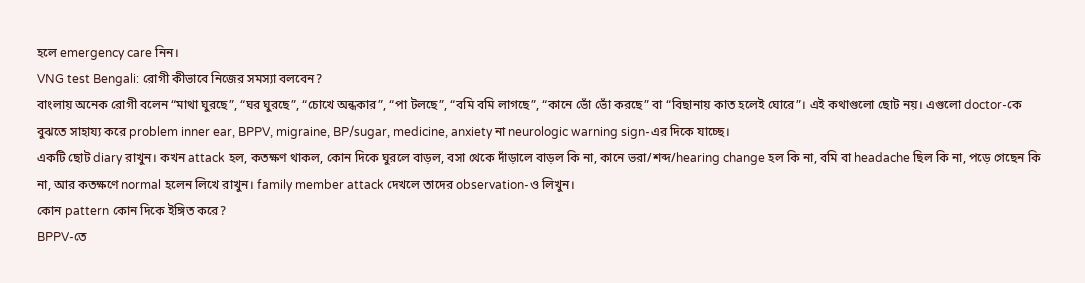হলে emergency care নিন।
VNG test Bengali: রোগী কীভাবে নিজের সমস্যা বলবেন?
বাংলায় অনেক রোগী বলেন “মাথা ঘুরছে”, “ঘর ঘুরছে”, “চোখে অন্ধকার”, “পা টলছে”, “বমি বমি লাগছে”, “কানে ভোঁ ভোঁ করছে” বা “বিছানায় কাত হলেই ঘোরে”। এই কথাগুলো ছোট নয়। এগুলো doctor-কে বুঝতে সাহায্য করে problem inner ear, BPPV, migraine, BP/sugar, medicine, anxiety না neurologic warning sign-এর দিকে যাচ্ছে।
একটি ছোট diary রাখুন। কখন attack হল, কতক্ষণ থাকল, কোন দিকে ঘুরলে বাড়ল, বসা থেকে দাঁড়ালে বাড়ল কি না, কানে ভরা/শব্দ/hearing change হল কি না, বমি বা headache ছিল কি না, পড়ে গেছেন কি না, আর কতক্ষণে normal হলেন লিখে রাখুন। family member attack দেখলে তাদের observation-ও লিখুন।
কোন pattern কোন দিকে ইঙ্গিত করে?
BPPV-তে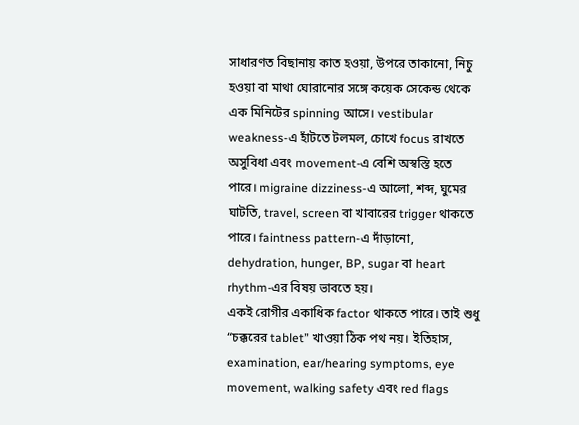সাধারণত বিছানায় কাত হওয়া, উপরে তাকানো, নিচু হওয়া বা মাথা ঘোরানোর সঙ্গে কয়েক সেকেন্ড থেকে এক মিনিটের spinning আসে। vestibular weakness-এ হাঁটতে টলমল, চোখে focus রাখতে অসুবিধা এবং movement-এ বেশি অস্বস্তি হতে পারে। migraine dizziness-এ আলো, শব্দ, ঘুমের ঘাটতি, travel, screen বা খাবারের trigger থাকতে পারে। faintness pattern-এ দাঁড়ানো, dehydration, hunger, BP, sugar বা heart rhythm-এর বিষয় ভাবতে হয়।
একই রোগীর একাধিক factor থাকতে পারে। তাই শুধু “চক্করের tablet” খাওয়া ঠিক পথ নয়। ইতিহাস, examination, ear/hearing symptoms, eye movement, walking safety এবং red flags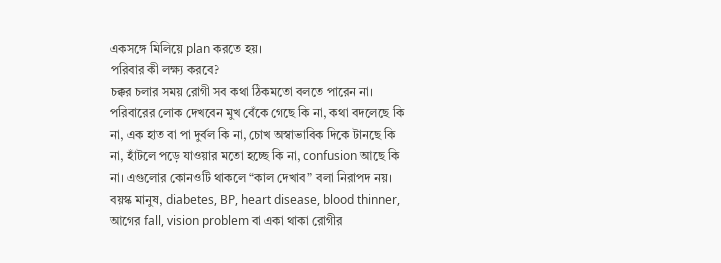একসঙ্গে মিলিয়ে plan করতে হয়।
পরিবার কী লক্ষ্য করবে?
চক্কর চলার সময় রোগী সব কথা ঠিকমতো বলতে পারেন না। পরিবারের লোক দেখবেন মুখ বেঁকে গেছে কি না, কথা বদলেছে কি না, এক হাত বা পা দুর্বল কি না, চোখ অস্বাভাবিক দিকে টানছে কি না, হাঁটলে পড়ে যাওয়ার মতো হচ্ছে কি না, confusion আছে কি না। এগুলোর কোনওটি থাকলে “কাল দেখাব” বলা নিরাপদ নয়।
বয়স্ক মানুষ, diabetes, BP, heart disease, blood thinner, আগের fall, vision problem বা একা থাকা রোগীর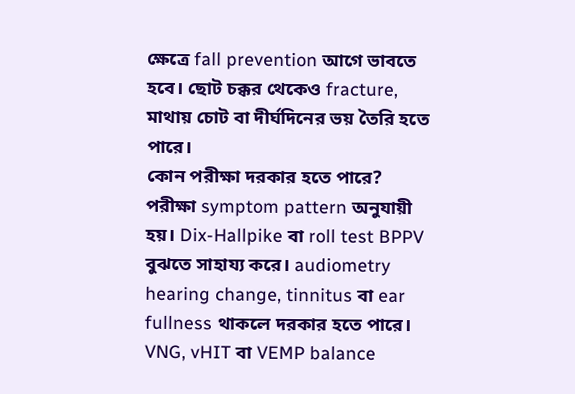ক্ষেত্রে fall prevention আগে ভাবতে হবে। ছোট চক্কর থেকেও fracture, মাথায় চোট বা দীর্ঘদিনের ভয় তৈরি হতে পারে।
কোন পরীক্ষা দরকার হতে পারে?
পরীক্ষা symptom pattern অনুযায়ী হয়। Dix-Hallpike বা roll test BPPV বুঝতে সাহায্য করে। audiometry hearing change, tinnitus বা ear fullness থাকলে দরকার হতে পারে। VNG, vHIT বা VEMP balance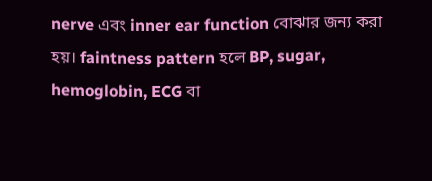nerve এবং inner ear function বোঝার জন্য করা হয়। faintness pattern হলে BP, sugar, hemoglobin, ECG বা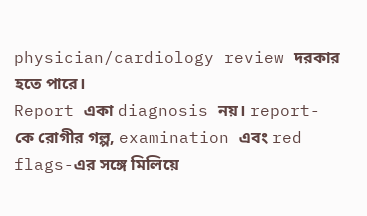physician/cardiology review দরকার হতে পারে।
Report একা diagnosis নয়। report-কে রোগীর গল্প, examination এবং red flags-এর সঙ্গে মিলিয়ে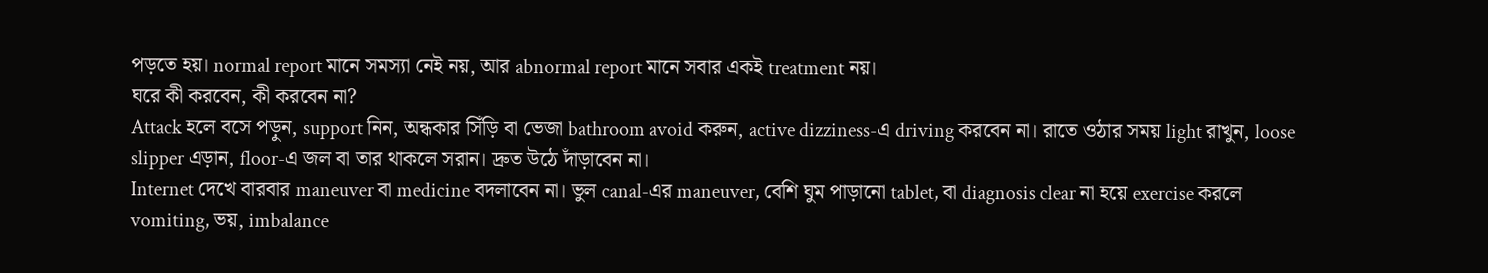পড়তে হয়। normal report মানে সমস্যা নেই নয়, আর abnormal report মানে সবার একই treatment নয়।
ঘরে কী করবেন, কী করবেন না?
Attack হলে বসে পড়ুন, support নিন, অন্ধকার সিঁড়ি বা ভেজা bathroom avoid করুন, active dizziness-এ driving করবেন না। রাতে ওঠার সময় light রাখুন, loose slipper এড়ান, floor-এ জল বা তার থাকলে সরান। দ্রুত উঠে দাঁড়াবেন না।
Internet দেখে বারবার maneuver বা medicine বদলাবেন না। ভুল canal-এর maneuver, বেশি ঘুম পাড়ানো tablet, বা diagnosis clear না হয়ে exercise করলে vomiting, ভয়, imbalance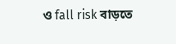ও fall risk বাড়তে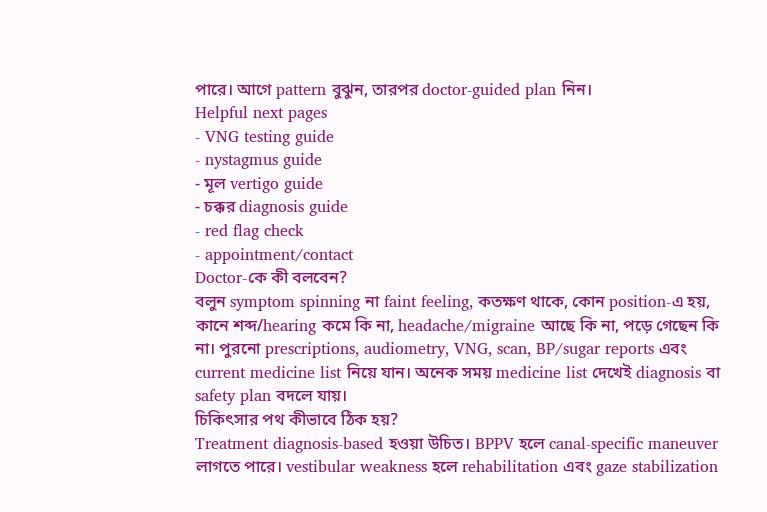পারে। আগে pattern বুঝুন, তারপর doctor-guided plan নিন।
Helpful next pages
- VNG testing guide
- nystagmus guide
- মূল vertigo guide
- চক্কর diagnosis guide
- red flag check
- appointment/contact
Doctor-কে কী বলবেন?
বলুন symptom spinning না faint feeling, কতক্ষণ থাকে, কোন position-এ হয়, কানে শব্দ/hearing কমে কি না, headache/migraine আছে কি না, পড়ে গেছেন কি না। পুরনো prescriptions, audiometry, VNG, scan, BP/sugar reports এবং current medicine list নিয়ে যান। অনেক সময় medicine list দেখেই diagnosis বা safety plan বদলে যায়।
চিকিৎসার পথ কীভাবে ঠিক হয়?
Treatment diagnosis-based হওয়া উচিত। BPPV হলে canal-specific maneuver লাগতে পারে। vestibular weakness হলে rehabilitation এবং gaze stabilization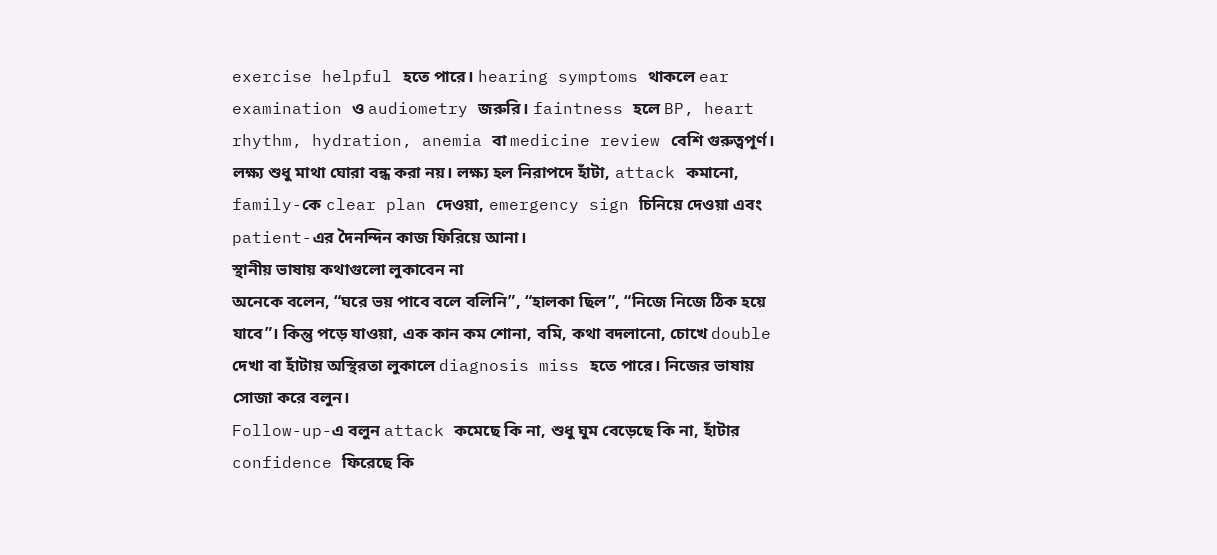exercise helpful হতে পারে। hearing symptoms থাকলে ear examination ও audiometry জরুরি। faintness হলে BP, heart rhythm, hydration, anemia বা medicine review বেশি গুরুত্বপূর্ণ।
লক্ষ্য শুধু মাথা ঘোরা বন্ধ করা নয়। লক্ষ্য হল নিরাপদে হাঁটা, attack কমানো, family-কে clear plan দেওয়া, emergency sign চিনিয়ে দেওয়া এবং patient-এর দৈনন্দিন কাজ ফিরিয়ে আনা।
স্থানীয় ভাষায় কথাগুলো লুকাবেন না
অনেকে বলেন, “ঘরে ভয় পাবে বলে বলিনি”, “হালকা ছিল”, “নিজে নিজে ঠিক হয়ে যাবে”। কিন্তু পড়ে যাওয়া, এক কান কম শোনা, বমি, কথা বদলানো, চোখে double দেখা বা হাঁটায় অস্থিরতা লুকালে diagnosis miss হতে পারে। নিজের ভাষায় সোজা করে বলুন।
Follow-up-এ বলুন attack কমেছে কি না, শুধু ঘুম বেড়েছে কি না, হাঁটার confidence ফিরেছে কি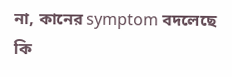না, কানের symptom বদলেছে কি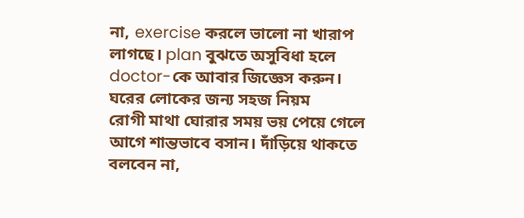না, exercise করলে ভালো না খারাপ লাগছে। plan বুঝতে অসুবিধা হলে doctor-কে আবার জিজ্ঞেস করুন।
ঘরের লোকের জন্য সহজ নিয়ম
রোগী মাথা ঘোরার সময় ভয় পেয়ে গেলে আগে শান্তভাবে বসান। দাঁড়িয়ে থাকতে বলবেন না,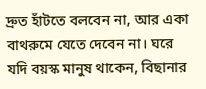দ্রুত হাঁটতে বলবেন না, আর একা বাথরুমে যেতে দেবেন না। ঘরে যদি বয়স্ক মানুষ থাকেন, বিছানার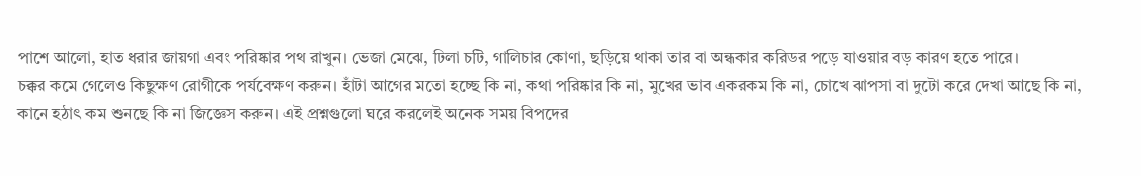পাশে আলো, হাত ধরার জায়গা এবং পরিষ্কার পথ রাখুন। ভেজা মেঝে, ঢিলা চটি, গালিচার কোণা, ছড়িয়ে থাকা তার বা অন্ধকার করিডর পড়ে যাওয়ার বড় কারণ হতে পারে।
চক্কর কমে গেলেও কিছুক্ষণ রোগীকে পর্যবেক্ষণ করুন। হাঁটা আগের মতো হচ্ছে কি না, কথা পরিষ্কার কি না, মুখের ভাব একরকম কি না, চোখে ঝাপসা বা দুটো করে দেখা আছে কি না, কানে হঠাৎ কম শুনছে কি না জিজ্ঞেস করুন। এই প্রশ্নগুলো ঘরে করলেই অনেক সময় বিপদের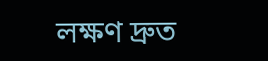লক্ষণ দ্রুত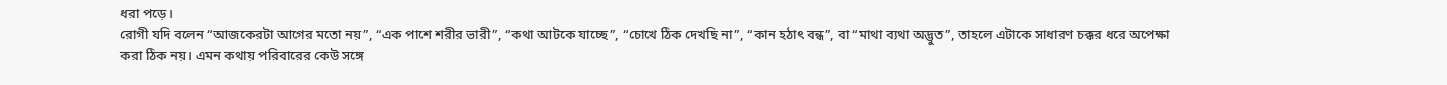ধরা পড়ে।
রোগী যদি বলেন “আজকেরটা আগের মতো নয়”, “এক পাশে শরীর ভারী”, “কথা আটকে যাচ্ছে”, “চোখে ঠিক দেখছি না”, “কান হঠাৎ বন্ধ”, বা “মাথা ব্যথা অদ্ভুত”, তাহলে এটাকে সাধারণ চক্কর ধরে অপেক্ষা করা ঠিক নয়। এমন কথায় পরিবারের কেউ সঙ্গে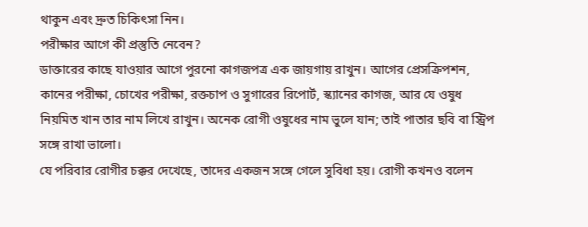থাকুন এবং দ্রুত চিকিৎসা নিন।
পরীক্ষার আগে কী প্রস্তুতি নেবেন?
ডাক্তারের কাছে যাওয়ার আগে পুরনো কাগজপত্র এক জায়গায় রাখুন। আগের প্রেসক্রিপশন, কানের পরীক্ষা, চোখের পরীক্ষা, রক্তচাপ ও সুগারের রিপোর্ট, স্ক্যানের কাগজ, আর যে ওষুধ নিয়মিত খান তার নাম লিখে রাখুন। অনেক রোগী ওষুধের নাম ভুলে যান; তাই পাতার ছবি বা স্ট্রিপ সঙ্গে রাখা ভালো।
যে পরিবার রোগীর চক্কর দেখেছে, তাদের একজন সঙ্গে গেলে সুবিধা হয়। রোগী কখনও বলেন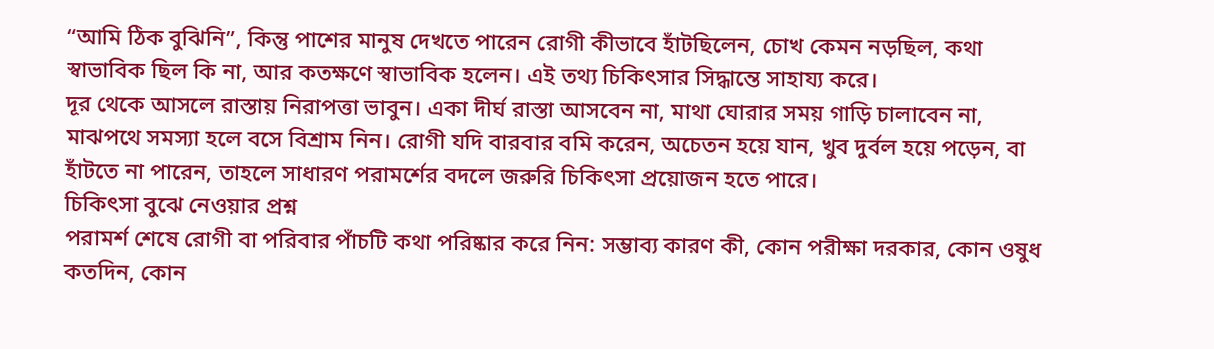“আমি ঠিক বুঝিনি”, কিন্তু পাশের মানুষ দেখতে পারেন রোগী কীভাবে হাঁটছিলেন, চোখ কেমন নড়ছিল, কথা স্বাভাবিক ছিল কি না, আর কতক্ষণে স্বাভাবিক হলেন। এই তথ্য চিকিৎসার সিদ্ধান্তে সাহায্য করে।
দূর থেকে আসলে রাস্তায় নিরাপত্তা ভাবুন। একা দীর্ঘ রাস্তা আসবেন না, মাথা ঘোরার সময় গাড়ি চালাবেন না, মাঝপথে সমস্যা হলে বসে বিশ্রাম নিন। রোগী যদি বারবার বমি করেন, অচেতন হয়ে যান, খুব দুর্বল হয়ে পড়েন, বা হাঁটতে না পারেন, তাহলে সাধারণ পরামর্শের বদলে জরুরি চিকিৎসা প্রয়োজন হতে পারে।
চিকিৎসা বুঝে নেওয়ার প্রশ্ন
পরামর্শ শেষে রোগী বা পরিবার পাঁচটি কথা পরিষ্কার করে নিন: সম্ভাব্য কারণ কী, কোন পরীক্ষা দরকার, কোন ওষুধ কতদিন, কোন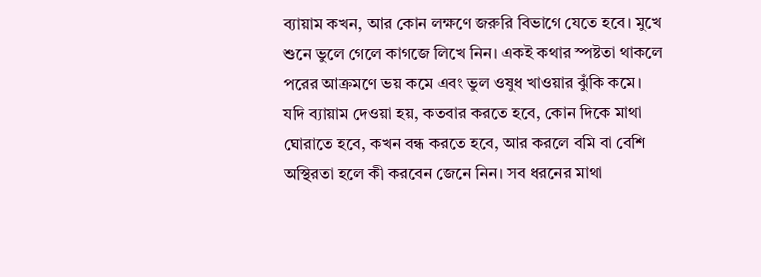ব্যায়াম কখন, আর কোন লক্ষণে জরুরি বিভাগে যেতে হবে। মুখে শুনে ভুলে গেলে কাগজে লিখে নিন। একই কথার স্পষ্টতা থাকলে পরের আক্রমণে ভয় কমে এবং ভুল ওষুধ খাওয়ার ঝুঁকি কমে।
যদি ব্যায়াম দেওয়া হয়, কতবার করতে হবে, কোন দিকে মাথা ঘোরাতে হবে, কখন বন্ধ করতে হবে, আর করলে বমি বা বেশি অস্থিরতা হলে কী করবেন জেনে নিন। সব ধরনের মাথা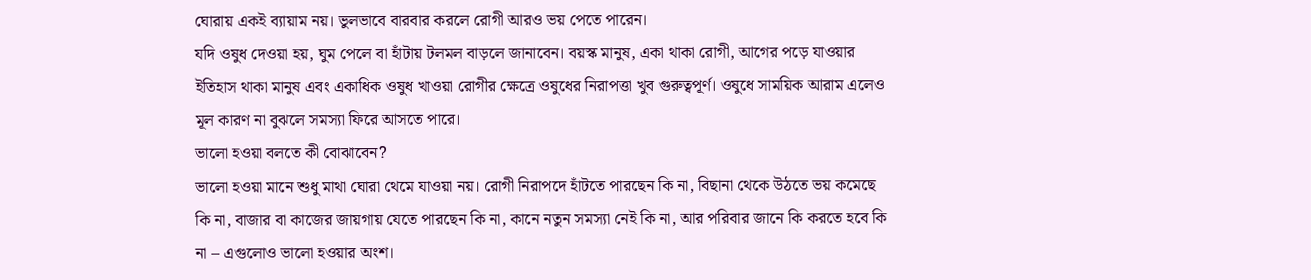ঘোরায় একই ব্যায়াম নয়। ভুলভাবে বারবার করলে রোগী আরও ভয় পেতে পারেন।
যদি ওষুধ দেওয়া হয়, ঘুম পেলে বা হাঁটায় টলমল বাড়লে জানাবেন। বয়স্ক মানুষ, একা থাকা রোগী, আগের পড়ে যাওয়ার ইতিহাস থাকা মানুষ এবং একাধিক ওষুধ খাওয়া রোগীর ক্ষেত্রে ওষুধের নিরাপত্তা খুব গুরুত্বপূর্ণ। ওষুধে সাময়িক আরাম এলেও মূল কারণ না বুঝলে সমস্যা ফিরে আসতে পারে।
ভালো হওয়া বলতে কী বোঝাবেন?
ভালো হওয়া মানে শুধু মাথা ঘোরা থেমে যাওয়া নয়। রোগী নিরাপদে হাঁটতে পারছেন কি না, বিছানা থেকে উঠতে ভয় কমেছে কি না, বাজার বা কাজের জায়গায় যেতে পারছেন কি না, কানে নতুন সমস্যা নেই কি না, আর পরিবার জানে কি করতে হবে কি না – এগুলোও ভালো হওয়ার অংশ।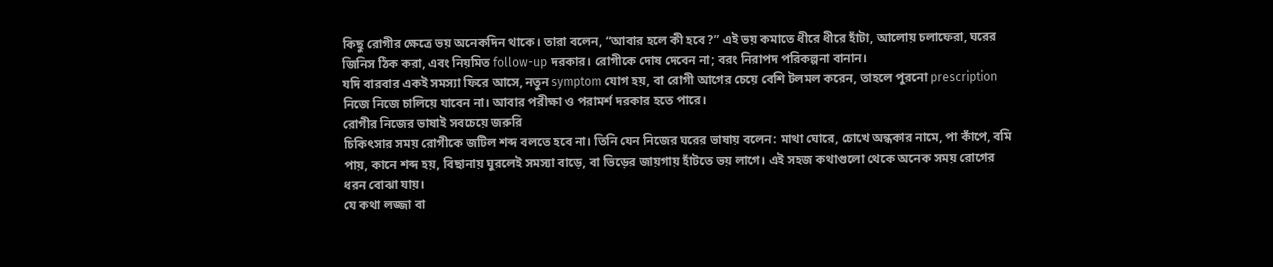কিছু রোগীর ক্ষেত্রে ভয় অনেকদিন থাকে। তারা বলেন, “আবার হলে কী হবে?” এই ভয় কমাতে ধীরে ধীরে হাঁটা, আলোয় চলাফেরা, ঘরের জিনিস ঠিক করা, এবং নিয়মিত follow-up দরকার। রোগীকে দোষ দেবেন না; বরং নিরাপদ পরিকল্পনা বানান।
যদি বারবার একই সমস্যা ফিরে আসে, নতুন symptom যোগ হয়, বা রোগী আগের চেয়ে বেশি টলমল করেন, তাহলে পুরনো prescription নিজে নিজে চালিয়ে যাবেন না। আবার পরীক্ষা ও পরামর্শ দরকার হতে পারে।
রোগীর নিজের ভাষাই সবচেয়ে জরুরি
চিকিৎসার সময় রোগীকে জটিল শব্দ বলতে হবে না। তিনি যেন নিজের ঘরের ভাষায় বলেন: মাথা ঘোরে, চোখে অন্ধকার নামে, পা কাঁপে, বমি পায়, কানে শব্দ হয়, বিছানায় ঘুরলেই সমস্যা বাড়ে, বা ভিড়ের জায়গায় হাঁটতে ভয় লাগে। এই সহজ কথাগুলো থেকে অনেক সময় রোগের ধরন বোঝা যায়।
যে কথা লজ্জা বা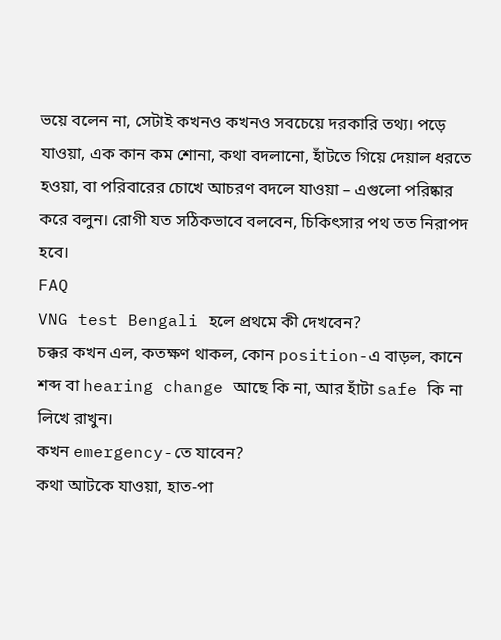ভয়ে বলেন না, সেটাই কখনও কখনও সবচেয়ে দরকারি তথ্য। পড়ে যাওয়া, এক কান কম শোনা, কথা বদলানো, হাঁটতে গিয়ে দেয়াল ধরতে হওয়া, বা পরিবারের চোখে আচরণ বদলে যাওয়া – এগুলো পরিষ্কার করে বলুন। রোগী যত সঠিকভাবে বলবেন, চিকিৎসার পথ তত নিরাপদ হবে।
FAQ
VNG test Bengali হলে প্রথমে কী দেখবেন?
চক্কর কখন এল, কতক্ষণ থাকল, কোন position-এ বাড়ল, কানে শব্দ বা hearing change আছে কি না, আর হাঁটা safe কি না লিখে রাখুন।
কখন emergency-তে যাবেন?
কথা আটকে যাওয়া, হাত-পা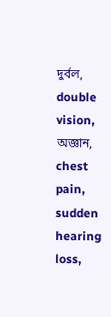দুর্বল, double vision, অজ্ঞান, chest pain, sudden hearing loss,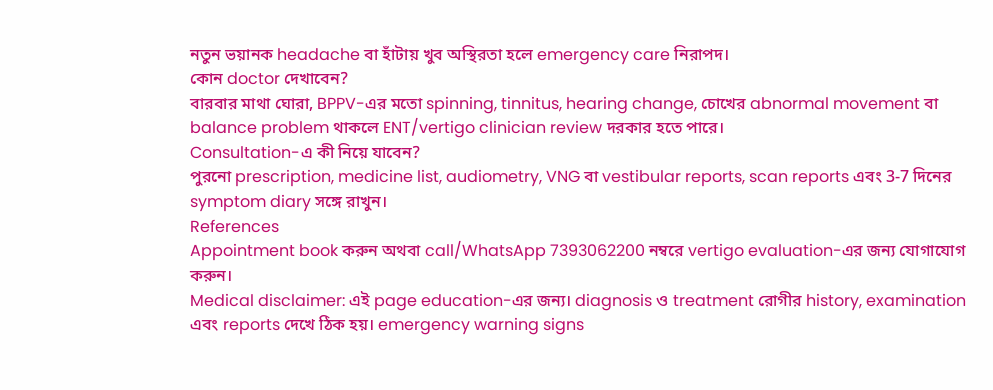নতুন ভয়ানক headache বা হাঁটায় খুব অস্থিরতা হলে emergency care নিরাপদ।
কোন doctor দেখাবেন?
বারবার মাথা ঘোরা, BPPV-এর মতো spinning, tinnitus, hearing change, চোখের abnormal movement বা balance problem থাকলে ENT/vertigo clinician review দরকার হতে পারে।
Consultation-এ কী নিয়ে যাবেন?
পুরনো prescription, medicine list, audiometry, VNG বা vestibular reports, scan reports এবং 3-7 দিনের symptom diary সঙ্গে রাখুন।
References
Appointment book করুন অথবা call/WhatsApp 7393062200 নম্বরে vertigo evaluation-এর জন্য যোগাযোগ করুন।
Medical disclaimer: এই page education-এর জন্য। diagnosis ও treatment রোগীর history, examination এবং reports দেখে ঠিক হয়। emergency warning signs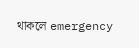থাকলে emergency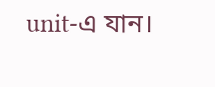unit-এ যান।